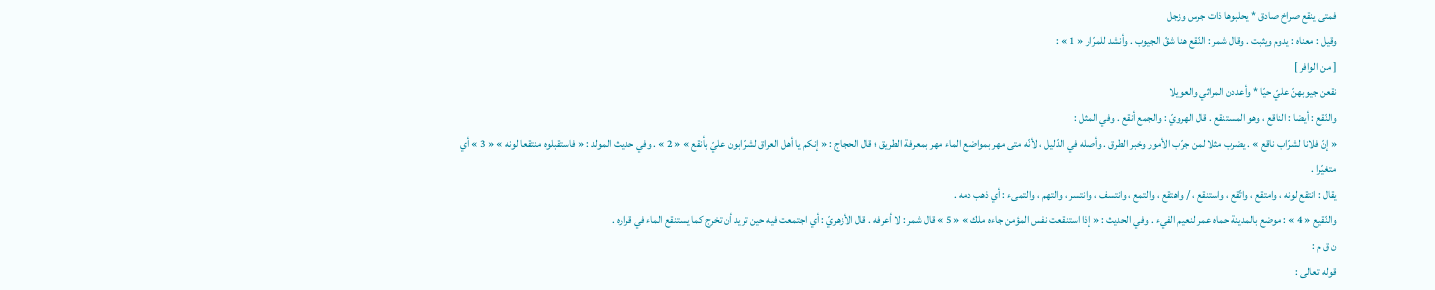فمتى ينقع صراخ صادق * يحلبوها ذات جرس وزجل
وقيل : معناه : يدوم ويثبت . وقال شمر : النّقع هنا شقّ الجيوب . وأنشد للمرّار « 1 » :
[ من الوافر ]
نقعن جيوبهنّ عليّ حيّا * وأعددن المراثي والعويلا
والنّقع : أيضا : الناقع ، وهو المستنقع . قال الهرويّ : والجمع أنقع . وفي المثل :
« إنّ فلانا لشرّاب ناقع » . يضرب مثلا لمن جرّب الأمور وخبر الطرق . وأصله في الدّليل ، لأنّه متى مهر بمواضع الماء مهر بمعرفة الطريق ؛ قال الحجاج : « إنكم يا أهل العراق لشرّابون عليّ بأنقع » « 2 » . وفي حديث المولد : « فاستقبلوه منتقعا لونه » « 3 » أي متغيّرا .
يقال : انتقع لونه ، وامتقع ، واتّقع ، واستنقع ، / واهتقع ، والتمع ، وانتسف ، وانتسر ، والتهم ، والتمىء : أي ذهب دمه .
والنّقيع « 4 » : موضع بالمدينة حماه عمر لنعيم الفيء . وفي الحديث : « إذا استنقعت نفس المؤمن جاءه ملك » « 5 » قال شمر : لا أعرفه . قال الأزهريّ : أي اجتمعت فيه حين تريد أن تخرج كما يستنقع الماء في قراره .
ن ق م :
قوله تعالى :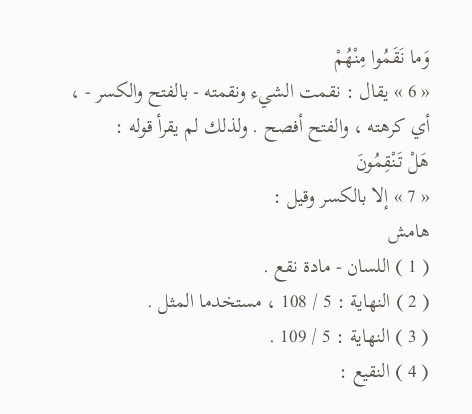وَما نَقَمُوا مِنْهُمْ
« 6 » يقال : نقمت الشيء ونقمته - بالفتح والكسر - ، أي كرهته ، والفتح أفصح . ولذلك لم يقرأ قوله :
هَلْ تَنْقِمُونَ
« 7 » إلا بالكسر وقيل :
هامش
( 1 ) اللسان - مادة نقع .
( 2 ) النهاية : 5 / 108 ، مستخدما المثل .
( 3 ) النهاية : 5 / 109 .
( 4 ) النقيع :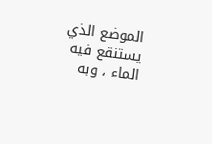الموضع الذي يستنقع فيه الماء ، وبه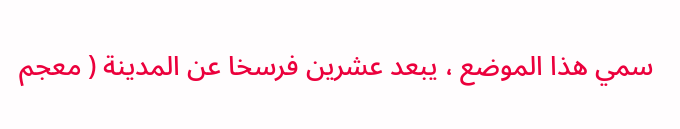سمي هذا الموضع ، يبعد عشرين فرسخا عن المدينة ( معجم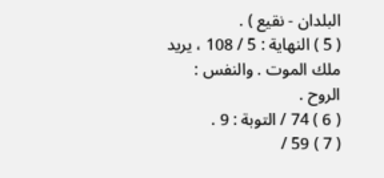البلدان - نقيع ) .
( 5 ) النهاية : 5 / 108 ، يريد ملك الموت . والنفس : الروح .
( 6 ) 74 / التوبة : 9 .
( 7 ) 59 /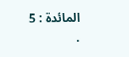المائدة : 5 .